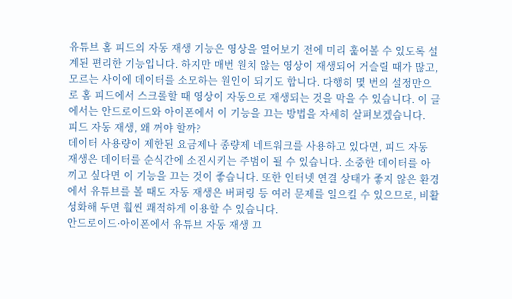유튜브 홈 피드의 자동 재생 기능은 영상을 열어보기 전에 미리 훑어볼 수 있도록 설계된 편리한 기능입니다. 하지만 매번 원치 않는 영상이 재생되어 거슬릴 때가 많고, 모르는 사이에 데이터를 소모하는 원인이 되기도 합니다. 다행히 몇 번의 설정만으로 홈 피드에서 스크롤할 때 영상이 자동으로 재생되는 것을 막을 수 있습니다. 이 글에서는 안드로이드와 아이폰에서 이 기능을 끄는 방법을 자세히 살펴보겠습니다.
피드 자동 재생, 왜 꺼야 할까?
데이터 사용량이 제한된 요금제나 종량제 네트워크를 사용하고 있다면, 피드 자동 재생은 데이터를 순식간에 소진시키는 주범이 될 수 있습니다. 소중한 데이터를 아끼고 싶다면 이 기능을 끄는 것이 좋습니다. 또한 인터넷 연결 상태가 좋지 않은 환경에서 유튜브를 볼 때도 자동 재생은 버퍼링 등 여러 문제를 일으킬 수 있으므로, 비활성화해 두면 훨씬 쾌적하게 이용할 수 있습니다.
안드로이드·아이폰에서 유튜브 자동 재생 끄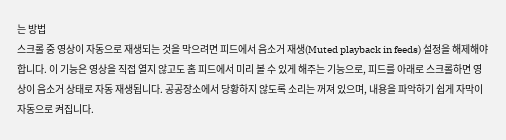는 방법
스크롤 중 영상이 자동으로 재생되는 것을 막으려면 피드에서 음소거 재생(Muted playback in feeds) 설정을 해제해야 합니다. 이 기능은 영상을 직접 열지 않고도 홈 피드에서 미리 볼 수 있게 해주는 기능으로, 피드를 아래로 스크롤하면 영상이 음소거 상태로 자동 재생됩니다. 공공장소에서 당황하지 않도록 소리는 꺼져 있으며, 내용을 파악하기 쉽게 자막이 자동으로 켜집니다.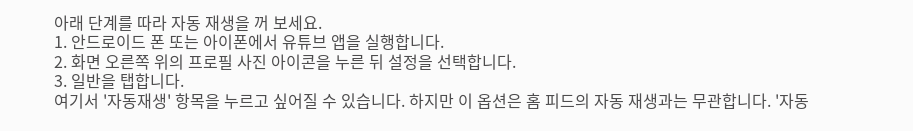아래 단계를 따라 자동 재생을 꺼 보세요.
1. 안드로이드 폰 또는 아이폰에서 유튜브 앱을 실행합니다.
2. 화면 오른쪽 위의 프로필 사진 아이콘을 누른 뒤 설정을 선택합니다.
3. 일반을 탭합니다.
여기서 '자동재생' 항목을 누르고 싶어질 수 있습니다. 하지만 이 옵션은 홈 피드의 자동 재생과는 무관합니다. '자동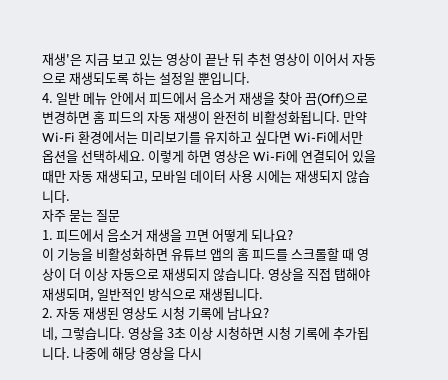재생'은 지금 보고 있는 영상이 끝난 뒤 추천 영상이 이어서 자동으로 재생되도록 하는 설정일 뿐입니다.
4. 일반 메뉴 안에서 피드에서 음소거 재생을 찾아 끔(Off)으로 변경하면 홈 피드의 자동 재생이 완전히 비활성화됩니다. 만약 Wi-Fi 환경에서는 미리보기를 유지하고 싶다면 Wi-Fi에서만 옵션을 선택하세요. 이렇게 하면 영상은 Wi-Fi에 연결되어 있을 때만 자동 재생되고, 모바일 데이터 사용 시에는 재생되지 않습니다.
자주 묻는 질문
1. 피드에서 음소거 재생을 끄면 어떻게 되나요?
이 기능을 비활성화하면 유튜브 앱의 홈 피드를 스크롤할 때 영상이 더 이상 자동으로 재생되지 않습니다. 영상을 직접 탭해야 재생되며, 일반적인 방식으로 재생됩니다.
2. 자동 재생된 영상도 시청 기록에 남나요?
네, 그렇습니다. 영상을 3초 이상 시청하면 시청 기록에 추가됩니다. 나중에 해당 영상을 다시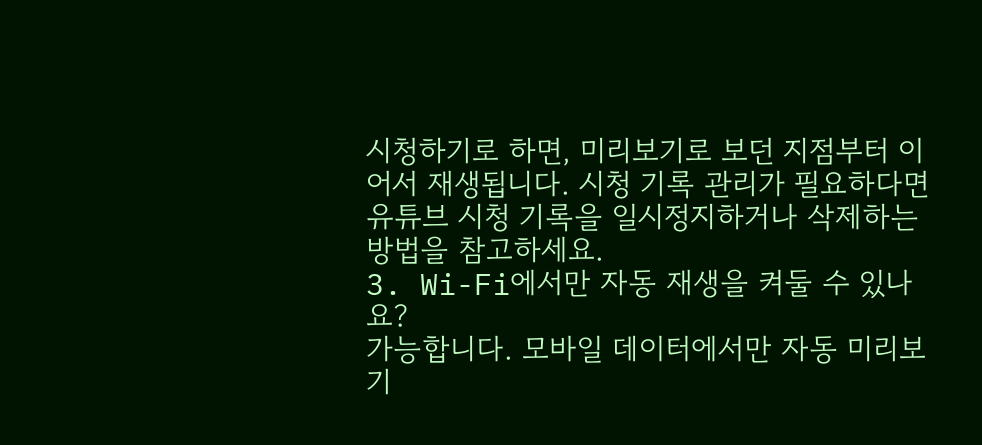시청하기로 하면, 미리보기로 보던 지점부터 이어서 재생됩니다. 시청 기록 관리가 필요하다면 유튜브 시청 기록을 일시정지하거나 삭제하는 방법을 참고하세요.
3. Wi-Fi에서만 자동 재생을 켜둘 수 있나요?
가능합니다. 모바일 데이터에서만 자동 미리보기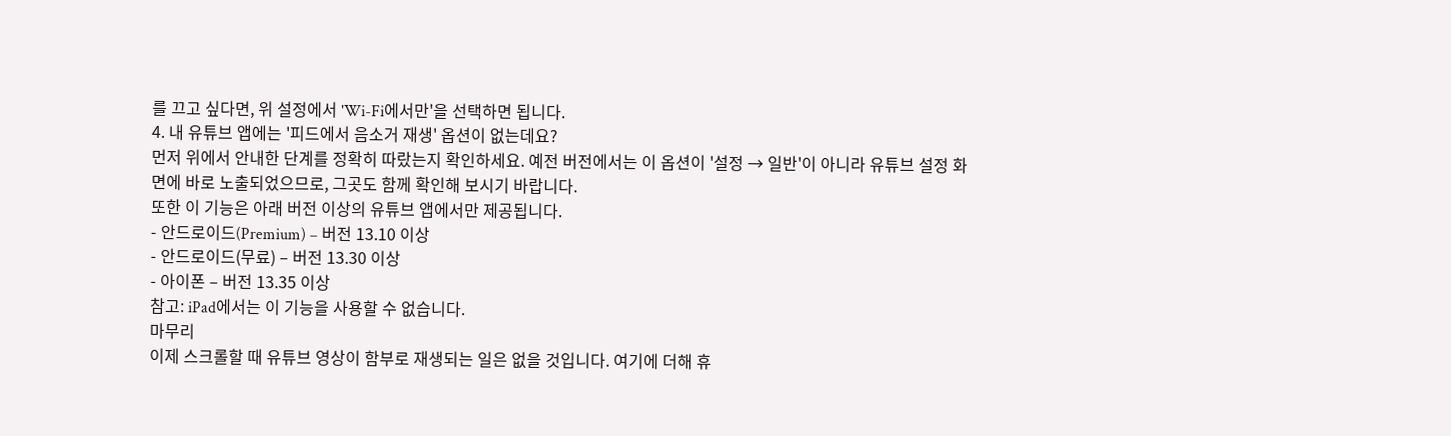를 끄고 싶다면, 위 설정에서 'Wi-Fi에서만'을 선택하면 됩니다.
4. 내 유튜브 앱에는 '피드에서 음소거 재생' 옵션이 없는데요?
먼저 위에서 안내한 단계를 정확히 따랐는지 확인하세요. 예전 버전에서는 이 옵션이 '설정 → 일반'이 아니라 유튜브 설정 화면에 바로 노출되었으므로, 그곳도 함께 확인해 보시기 바랍니다.
또한 이 기능은 아래 버전 이상의 유튜브 앱에서만 제공됩니다.
- 안드로이드(Premium) – 버전 13.10 이상
- 안드로이드(무료) – 버전 13.30 이상
- 아이폰 – 버전 13.35 이상
참고: iPad에서는 이 기능을 사용할 수 없습니다.
마무리
이제 스크롤할 때 유튜브 영상이 함부로 재생되는 일은 없을 것입니다. 여기에 더해 휴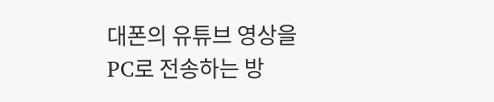대폰의 유튜브 영상을 PC로 전송하는 방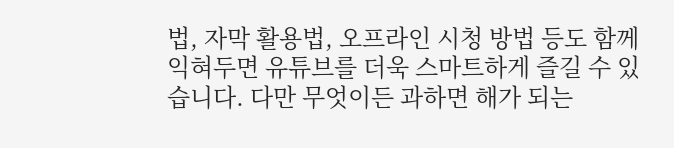법, 자막 활용법, 오프라인 시청 방법 등도 함께 익혀두면 유튜브를 더욱 스마트하게 즐길 수 있습니다. 다만 무엇이든 과하면 해가 되는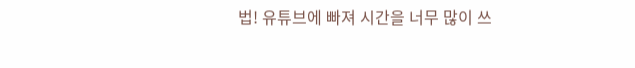법! 유튜브에 빠져 시간을 너무 많이 쓰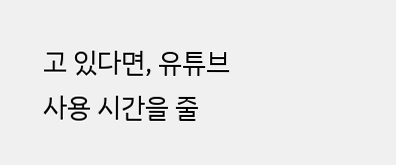고 있다면, 유튜브 사용 시간을 줄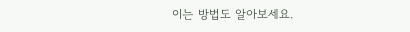이는 방법도 알아보세요.